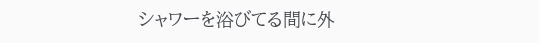シャワーを浴びてる間に外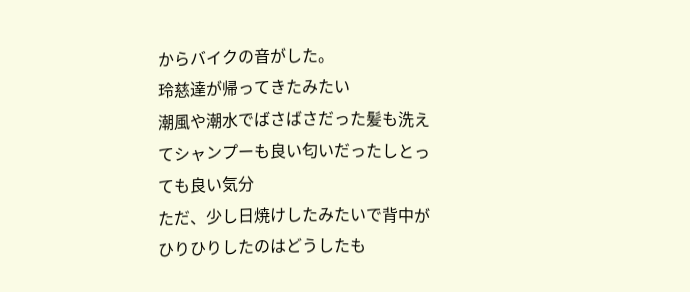からバイクの音がした。
玲慈達が帰ってきたみたい
潮風や潮水でばさばさだった髪も洗えてシャンプーも良い匂いだったしとっても良い気分
ただ、少し日焼けしたみたいで背中がひりひりしたのはどうしたも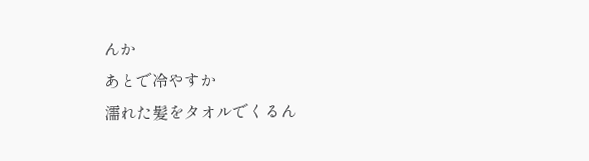んか
あとで冷やすか
濡れた髪をタオルでくるん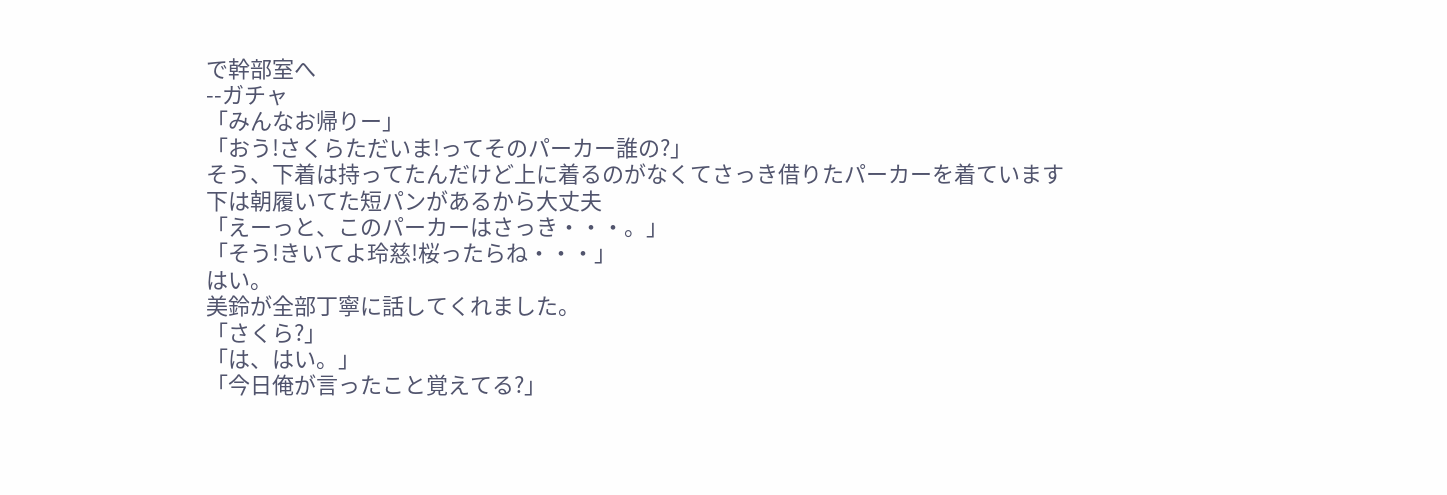で幹部室へ
--ガチャ
「みんなお帰りー」
「おう!さくらただいま!ってそのパーカー誰の?」
そう、下着は持ってたんだけど上に着るのがなくてさっき借りたパーカーを着ています
下は朝履いてた短パンがあるから大丈夫
「えーっと、このパーカーはさっき・・・。」
「そう!きいてよ玲慈!桜ったらね・・・」
はい。
美鈴が全部丁寧に話してくれました。
「さくら?」
「は、はい。」
「今日俺が言ったこと覚えてる?」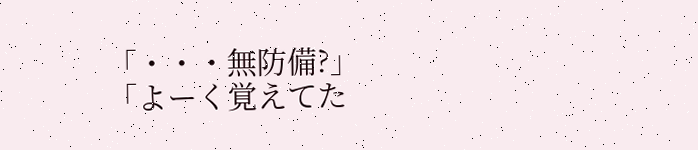「・・・無防備?」
「よーく覚えてた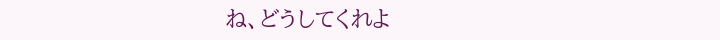ね、どうしてくれよ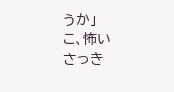うか」
こ、怖い
さっき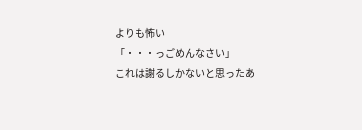よりも怖い
「・・・っごめんなさい」
これは謝るしかないと思ったあ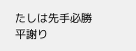たしは先手必勝
平謝り